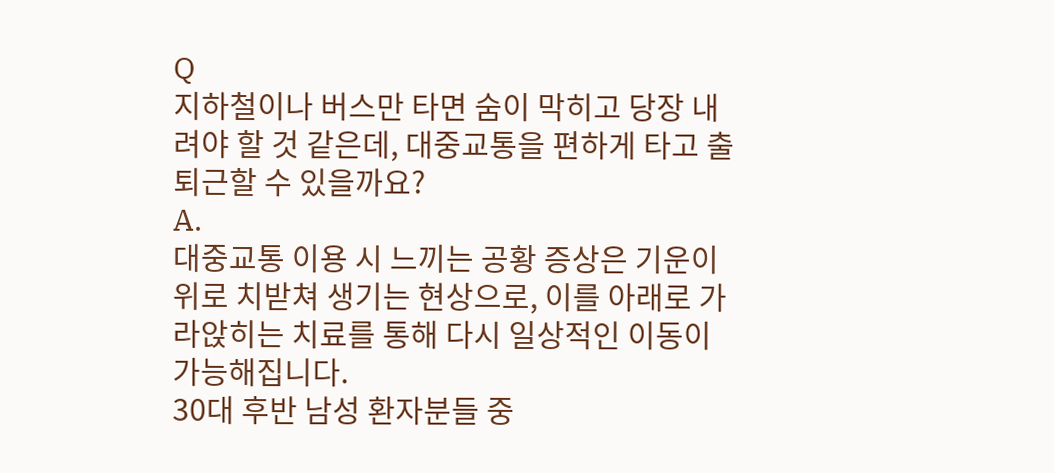Q
지하철이나 버스만 타면 숨이 막히고 당장 내려야 할 것 같은데, 대중교통을 편하게 타고 출퇴근할 수 있을까요?
A.
대중교통 이용 시 느끼는 공황 증상은 기운이 위로 치받쳐 생기는 현상으로, 이를 아래로 가라앉히는 치료를 통해 다시 일상적인 이동이 가능해집니다.
30대 후반 남성 환자분들 중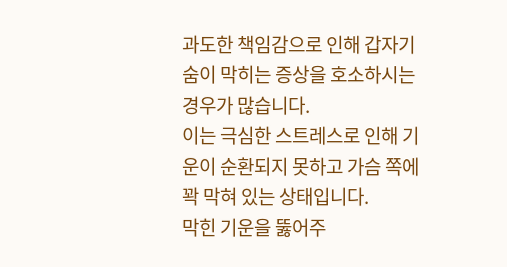과도한 책임감으로 인해 갑자기 숨이 막히는 증상을 호소하시는 경우가 많습니다.
이는 극심한 스트레스로 인해 기운이 순환되지 못하고 가슴 쪽에 꽉 막혀 있는 상태입니다.
막힌 기운을 뚫어주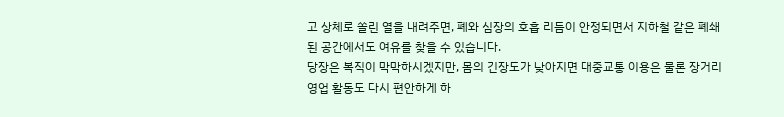고 상체로 쏠린 열을 내려주면, 폐와 심장의 호흡 리듬이 안정되면서 지하철 같은 폐쇄된 공간에서도 여유를 찾을 수 있습니다.
당장은 복직이 막막하시겠지만, 몸의 긴장도가 낮아지면 대중교통 이용은 물론 장거리 영업 활동도 다시 편안하게 하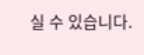실 수 있습니다.